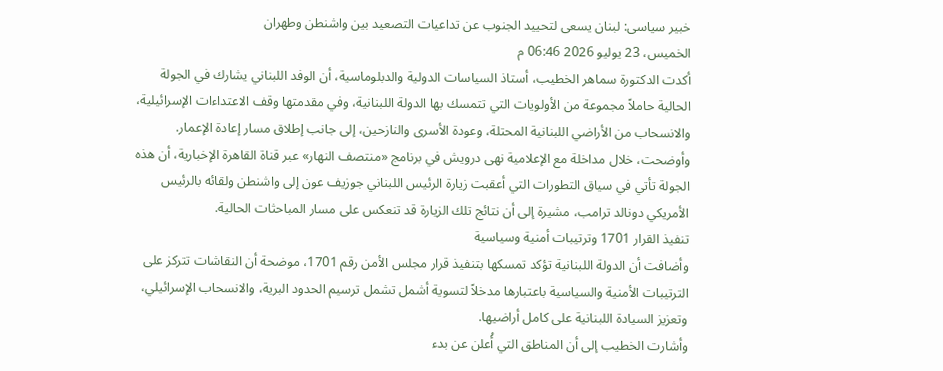خبير سياسى: لبنان يسعى لتحييد الجنوب عن تداعيات التصعيد بين واشنطن وطهران
الخميس، 23 يوليو 2026 06:46 م
أكدت الدكتورة سماهر الخطيب، أستاذ السياسات الدولية والدبلوماسية، أن الوفد اللبناني يشارك في الجولة الحالية حاملاً مجموعة من الأولويات التي تتمسك بها الدولة اللبنانية، وفي مقدمتها وقف الاعتداءات الإسرائيلية، والانسحاب من الأراضي اللبنانية المحتلة، وعودة الأسرى والنازحين، إلى جانب إطلاق مسار إعادة الإعمار.
وأوضحت، خلال مداخلة مع الإعلامية نهى درويش في برنامج «منتصف النهار» عبر قناة القاهرة الإخبارية، أن هذه الجولة تأتي في سياق التطورات التي أعقبت زيارة الرئيس اللبناني جوزيف عون إلى واشنطن ولقائه بالرئيس الأمريكي دونالد ترامب، مشيرة إلى أن نتائج تلك الزيارة قد تنعكس على مسار المباحثات الحالية.
تنفيذ القرار 1701 وترتيبات أمنية وسياسية
وأضافت أن الدولة اللبنانية تؤكد تمسكها بتنفيذ قرار مجلس الأمن رقم 1701، موضحة أن النقاشات تتركز على الترتيبات الأمنية والسياسية باعتبارها مدخلاً لتسوية أشمل تشمل ترسيم الحدود البرية، والانسحاب الإسرائيلي، وتعزيز السيادة اللبنانية على كامل أراضيها.
وأشارت الخطيب إلى أن المناطق التي أُعلن عن بدء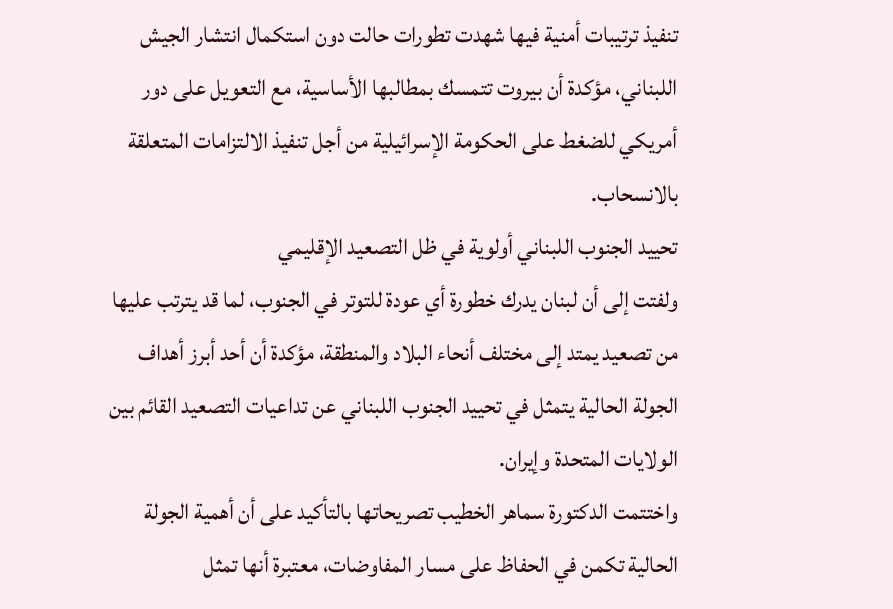تنفيذ ترتيبات أمنية فيها شهدت تطورات حالت دون استكمال انتشار الجيش اللبناني، مؤكدة أن بيروت تتمسك بمطالبها الأساسية، مع التعويل على دور أمريكي للضغط على الحكومة الإسرائيلية من أجل تنفيذ الالتزامات المتعلقة بالانسحاب.
تحييد الجنوب اللبناني أولوية في ظل التصعيد الإقليمي
ولفتت إلى أن لبنان يدرك خطورة أي عودة للتوتر في الجنوب، لما قد يترتب عليها من تصعيد يمتد إلى مختلف أنحاء البلاد والمنطقة، مؤكدة أن أحد أبرز أهداف الجولة الحالية يتمثل في تحييد الجنوب اللبناني عن تداعيات التصعيد القائم بين الولايات المتحدة وإيران.
واختتمت الدكتورة سماهر الخطيب تصريحاتها بالتأكيد على أن أهمية الجولة الحالية تكمن في الحفاظ على مسار المفاوضات، معتبرة أنها تمثل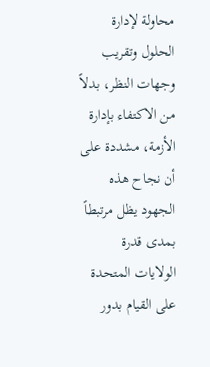محاولة لإدارة الحلول وتقريب وجهات النظر، بدلاً من الاكتفاء بإدارة الأزمة، مشددة على أن نجاح هذه الجهود يظل مرتبطاً بمدى قدرة الولايات المتحدة على القيام بدور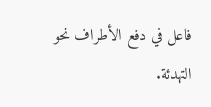فاعل في دفع الأطراف نحو التهدئة.